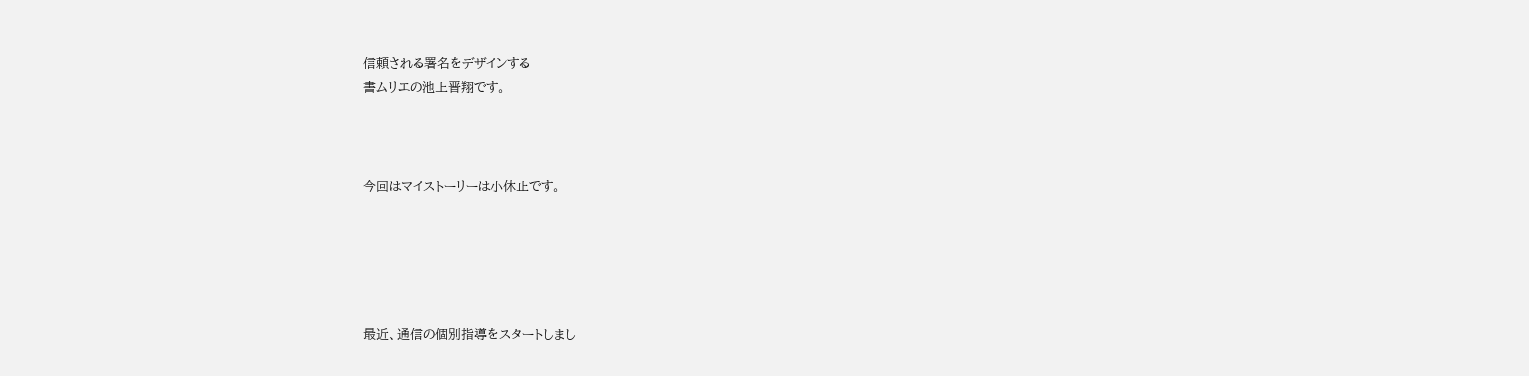信頼される署名をデザインする
書ムリエの池上晋翔です。



今回はマイストーリーは小休止です。





最近、通信の個別指導をスタートしまし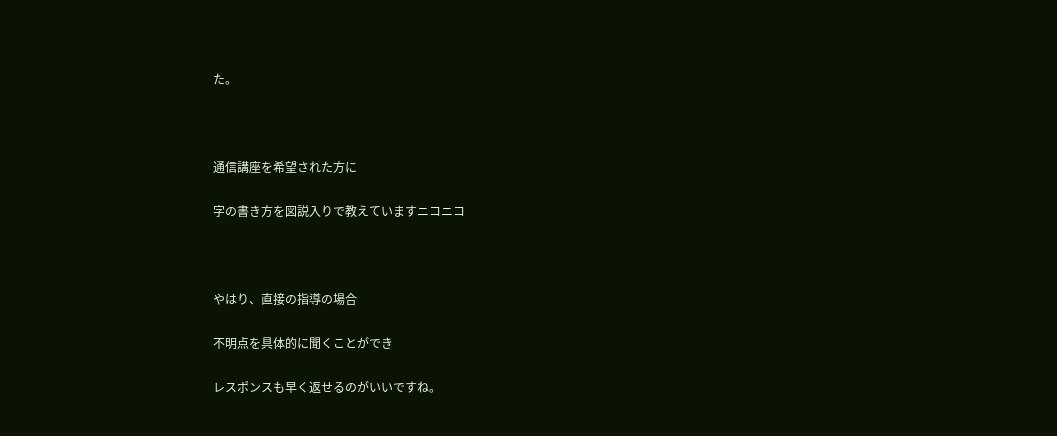た。



通信講座を希望された方に

字の書き方を図説入りで教えていますニコニコ



やはり、直接の指導の場合

不明点を具体的に聞くことができ

レスポンスも早く返せるのがいいですね。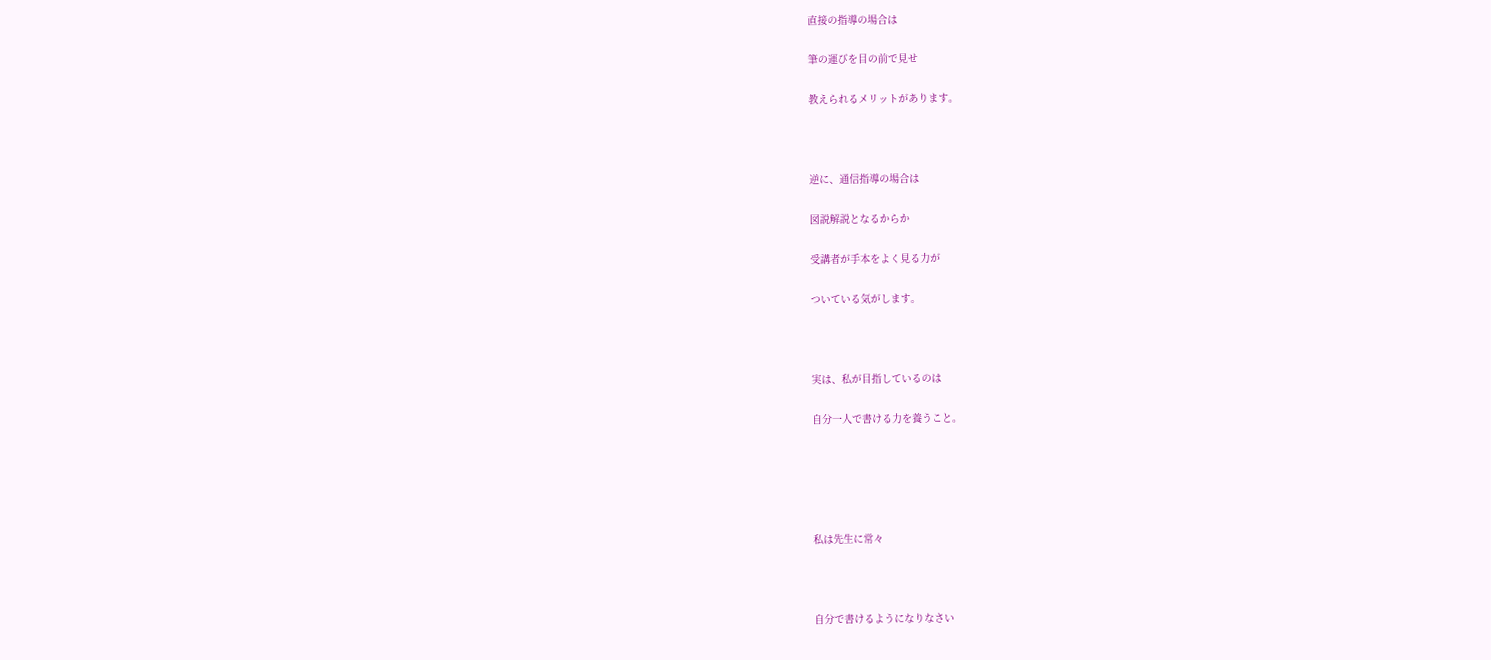直接の指導の場合は

筆の運びを目の前で見せ

教えられるメリットがあります。



逆に、通信指導の場合は

図説解説となるからか

受講者が手本をよく見る力が

ついている気がします。



実は、私が目指しているのは

自分一人で書ける力を養うこと。





私は先生に常々



自分で書けるようになりなさい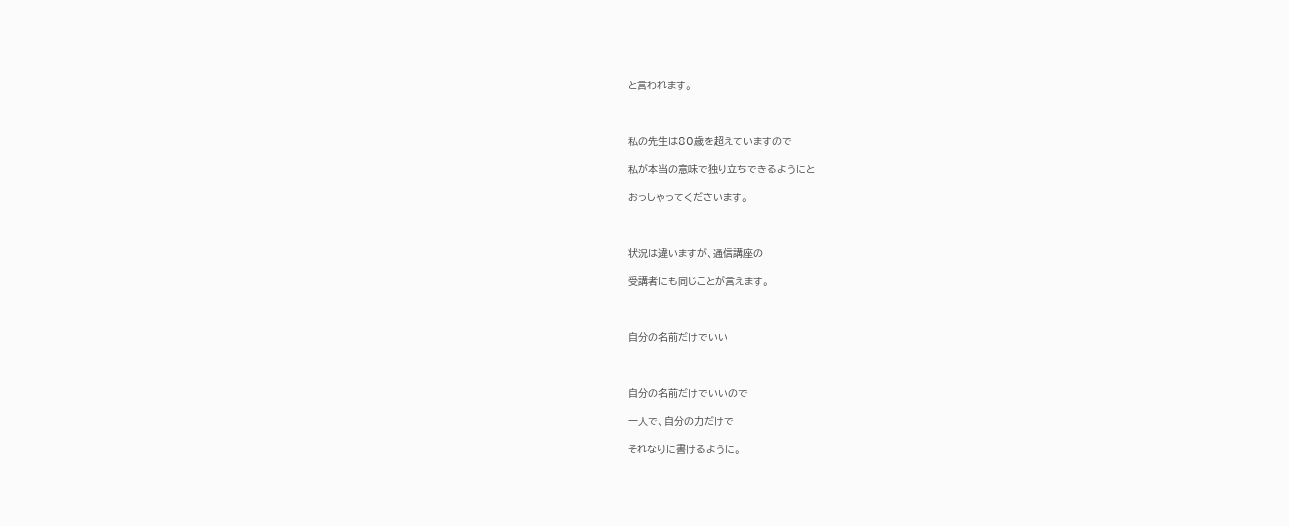と言われます。



私の先生は80歳を超えていますので

私が本当の意味で独り立ちできるようにと

おっしゃってくださいます。



状況は違いますが、通信講座の

受講者にも同じことが言えます。



自分の名前だけでいい



自分の名前だけでいいので

一人で、自分の力だけで

それなりに書けるように。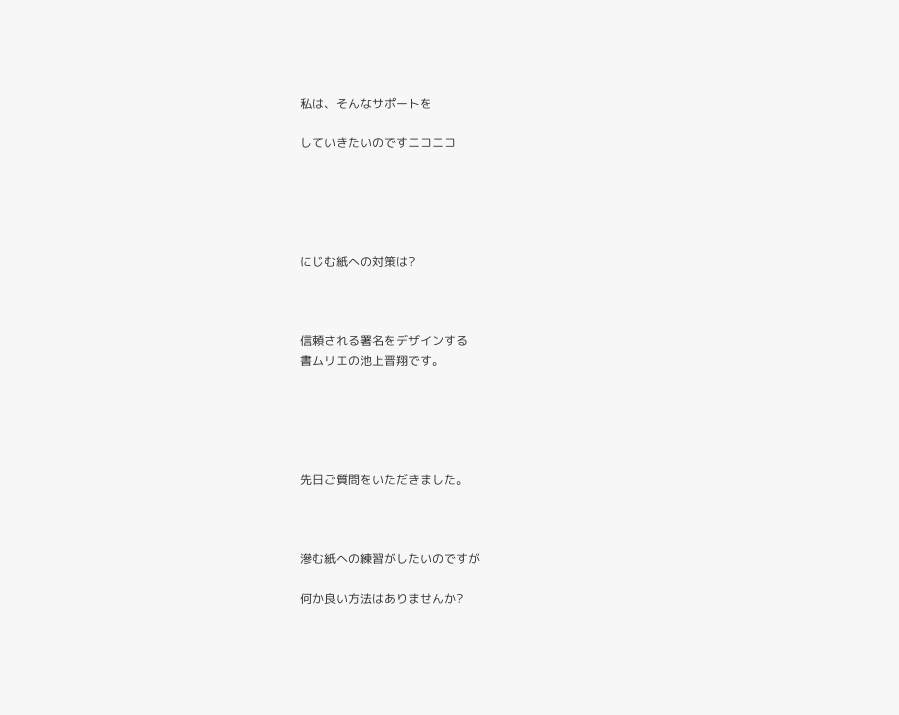私は、そんなサポートを

していきたいのですニコニコ





にじむ紙への対策は?



信頼される署名をデザインする
書ムリエの池上晋翔です。





先日ご質問をいただきました。



滲む紙への練習がしたいのですが

何か良い方法はありませんか?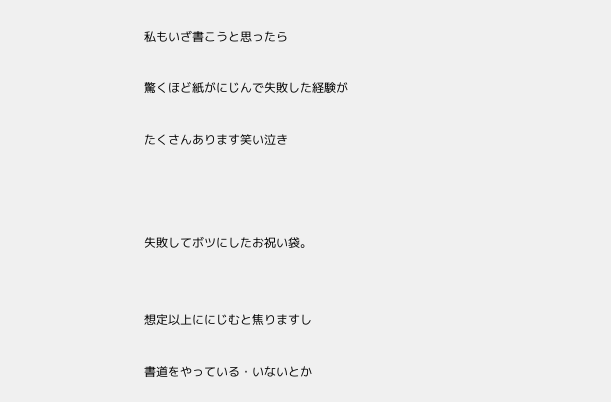私もいざ書こうと思ったら

驚くほど紙がにじんで失敗した経験が

たくさんあります笑い泣き



失敗してボツにしたお祝い袋。


想定以上ににじむと焦りますし

書道をやっている・いないとか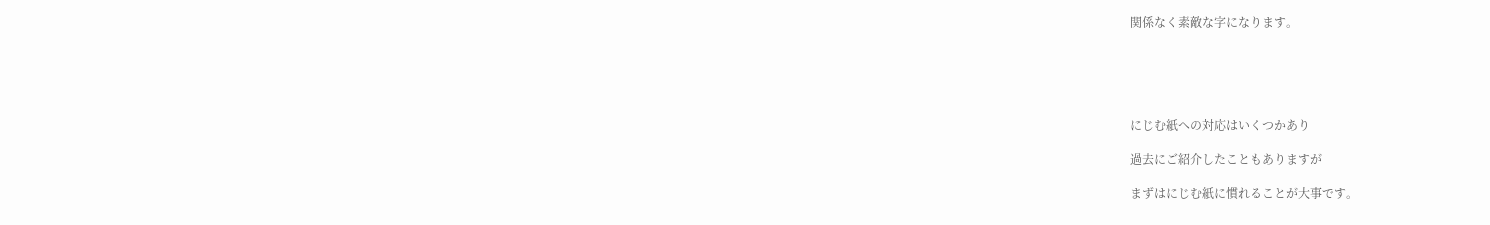関係なく素敵な字になります。





にじむ紙への対応はいくつかあり

過去にご紹介したこともありますが

まずはにじむ紙に慣れることが大事です。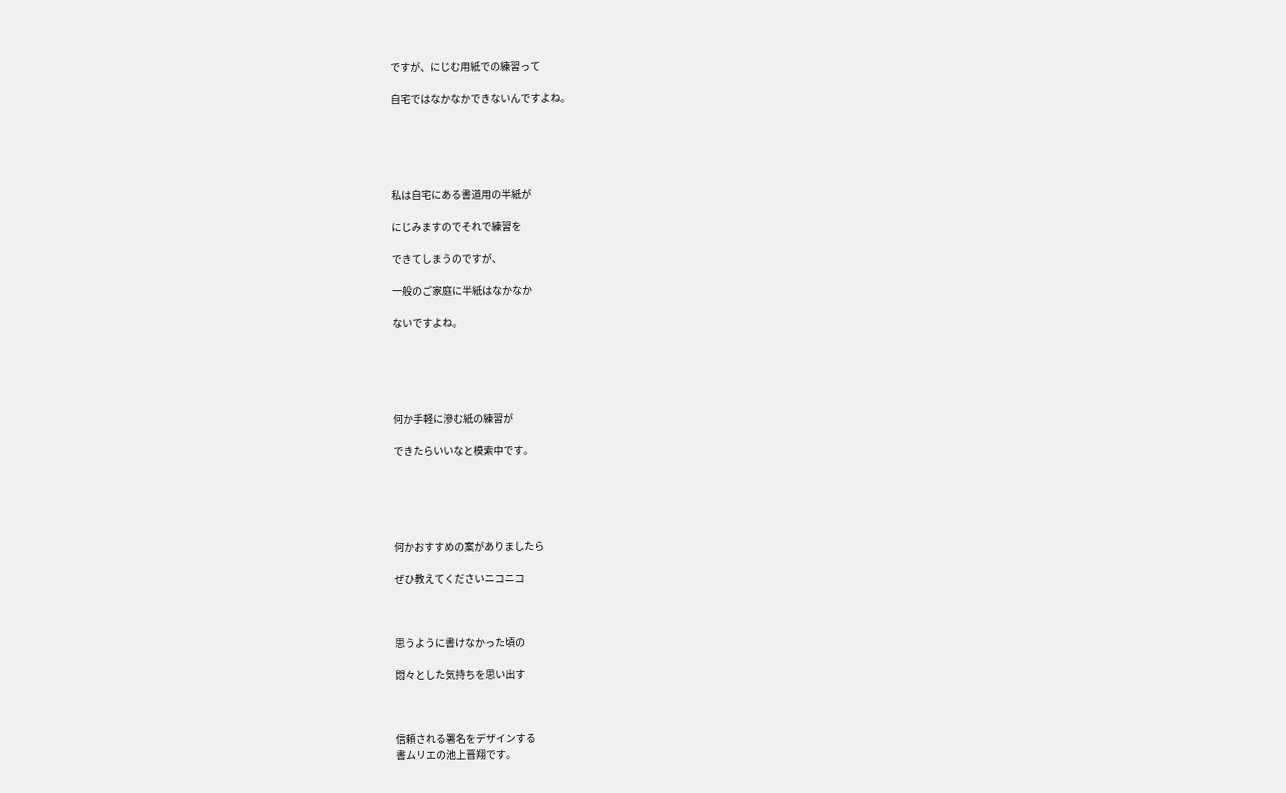ですが、にじむ用紙での練習って

自宅ではなかなかできないんですよね。





私は自宅にある書道用の半紙が

にじみますのでそれで練習を

できてしまうのですが、

一般のご家庭に半紙はなかなか

ないですよね。





何か手軽に滲む紙の練習が

できたらいいなと模索中です。





何かおすすめの案がありましたら

ぜひ教えてくださいニコニコ



思うように書けなかった頃の

悶々とした気持ちを思い出す



信頼される署名をデザインする
書ムリエの池上晋翔です。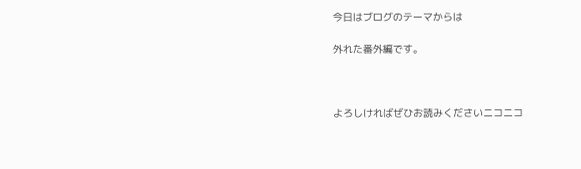今日はブログのテーマからは

外れた番外編です。



よろしければぜひお読みくださいニコニコ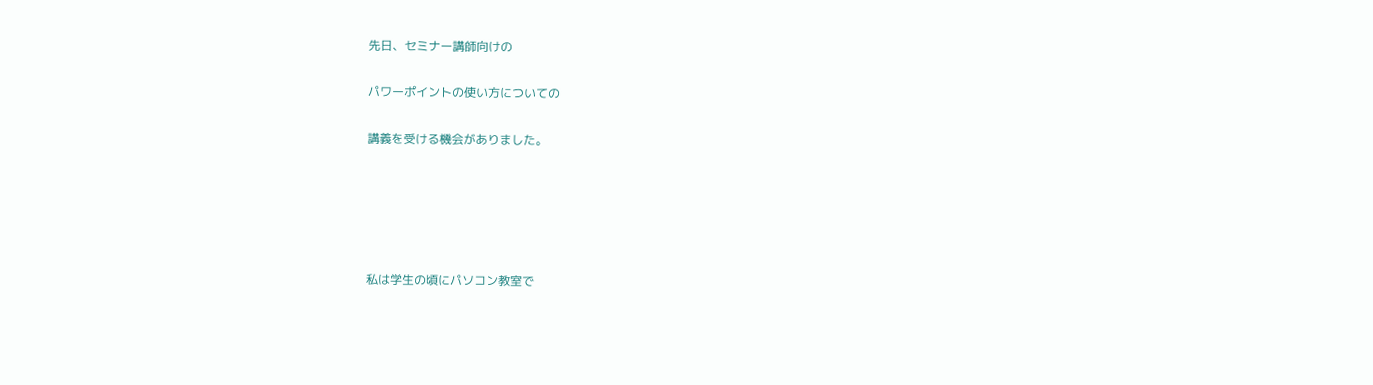先日、セミナー講師向けの

パワーポイントの使い方についての

講義を受ける機会がありました。





私は学生の頃にパソコン教室で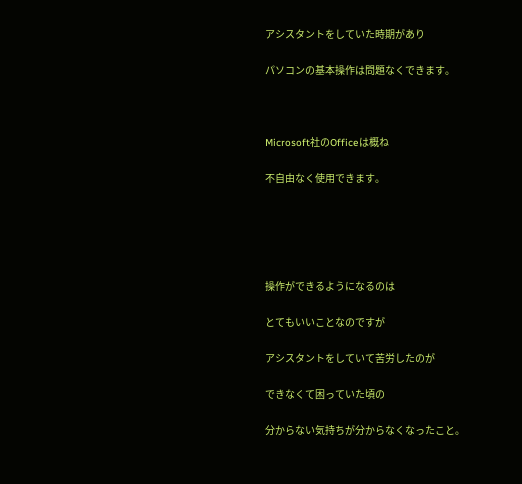アシスタントをしていた時期があり

パソコンの基本操作は問題なくできます。



Microsoft社のOfficeは概ね

不自由なく使用できます。





操作ができるようになるのは

とてもいいことなのですが

アシスタントをしていて苦労したのが

できなくて困っていた頃の

分からない気持ちが分からなくなったこと。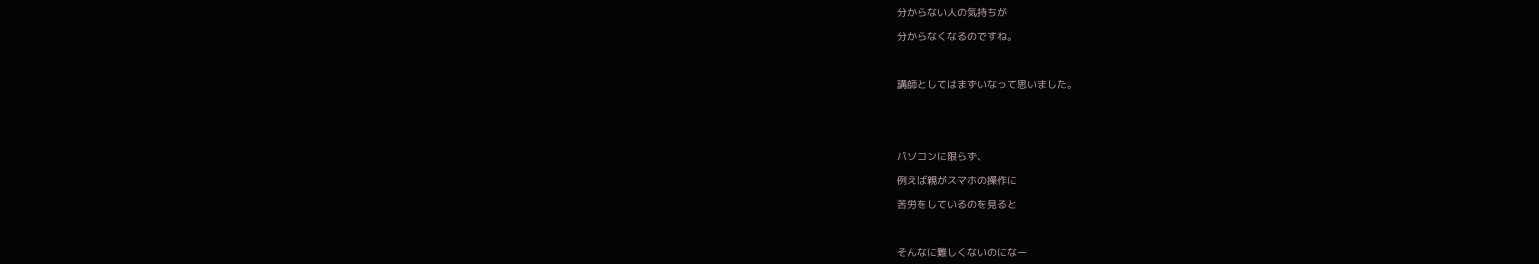分からない人の気持ちが

分からなくなるのですね。



講師としてはまずいなって思いました。





パソコンに限らず、

例えば親がスマホの操作に

苦労をしているのを見ると



そんなに難しくないのになー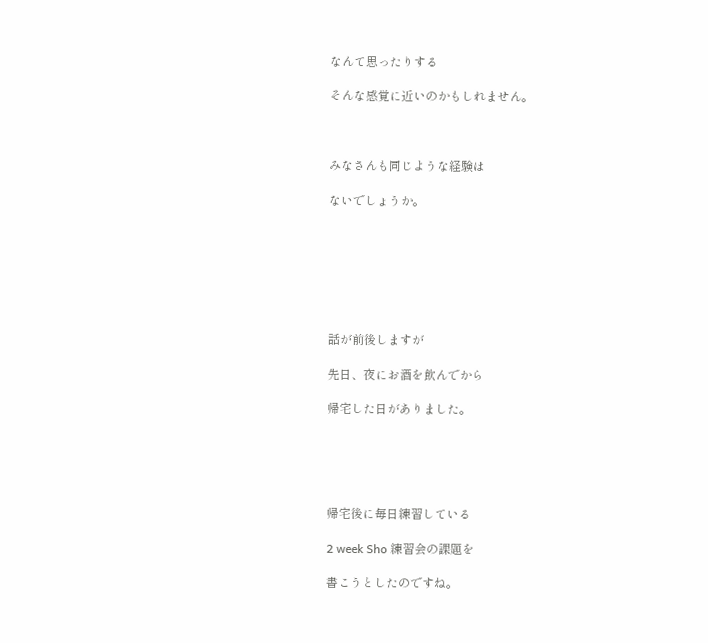なんて思ったりする

そんな感覚に近いのかもしれません。



みなさんも同じような経験は

ないでしょうか。







話が前後しますが

先日、夜にお酒を飲んでから

帰宅した日がありました。





帰宅後に毎日練習している

2 week Sho 練習会の課題を

書こうとしたのですね。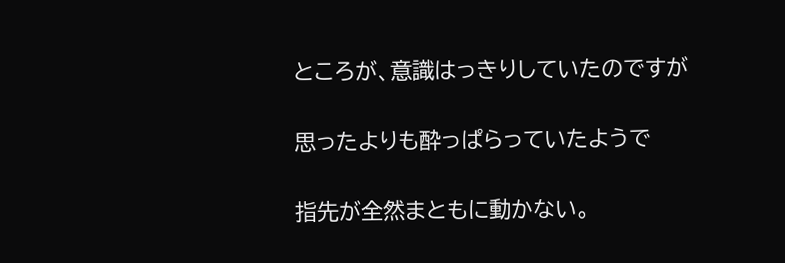ところが、意識はっきりしていたのですが

思ったよりも酔っぱらっていたようで

指先が全然まともに動かない。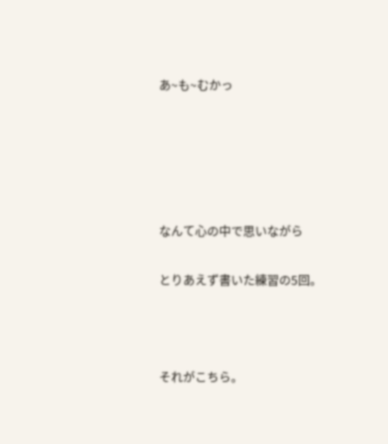あ~も~むかっ





なんて心の中で思いながら

とりあえず書いた練習の5回。



それがこちら。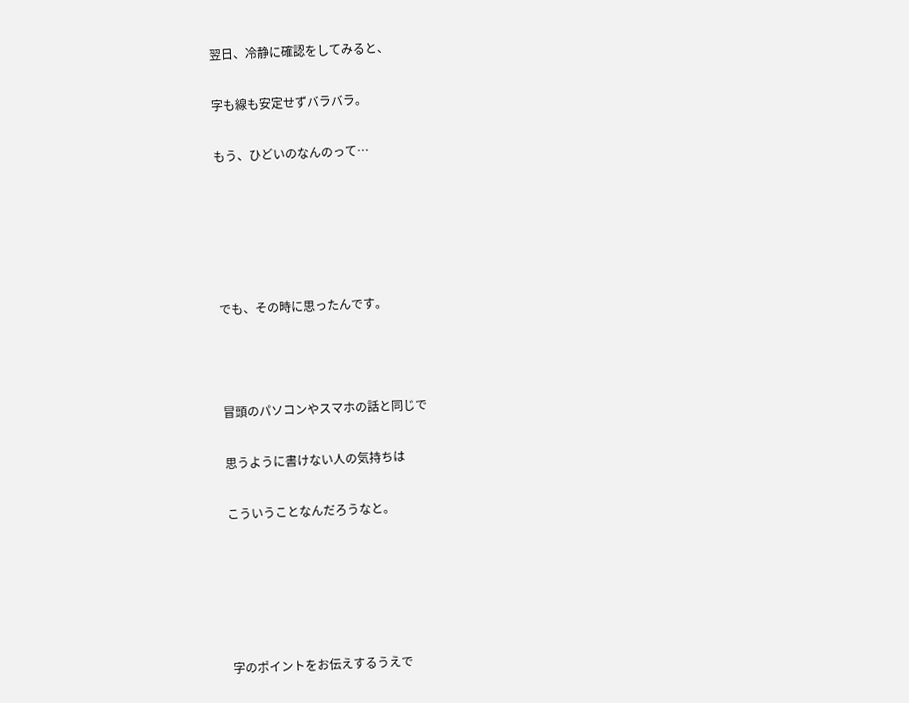翌日、冷静に確認をしてみると、

字も線も安定せずバラバラ。

もう、ひどいのなんのって…





でも、その時に思ったんです。



冒頭のパソコンやスマホの話と同じで

思うように書けない人の気持ちは

こういうことなんだろうなと。





字のポイントをお伝えするうえで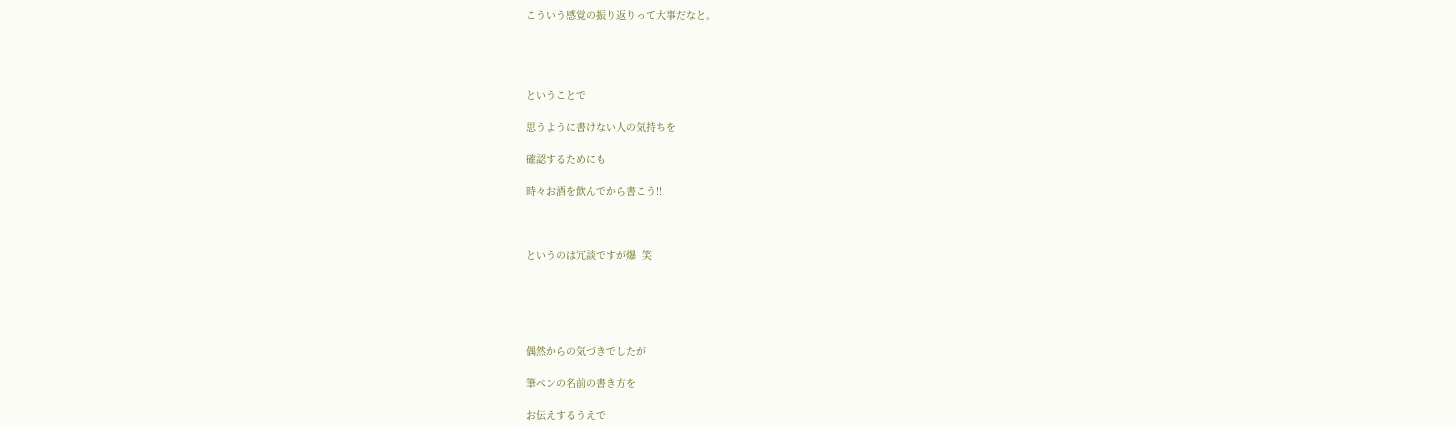こういう感覚の振り返りって大事だなと。




ということで

思うように書けない人の気持ちを

確認するためにも

時々お酒を飲んでから書こう!!



というのは冗談ですが爆  笑





偶然からの気づきでしたが

筆ペンの名前の書き方を

お伝えするうえで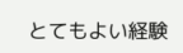とてもよい経験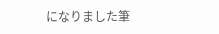になりました筆